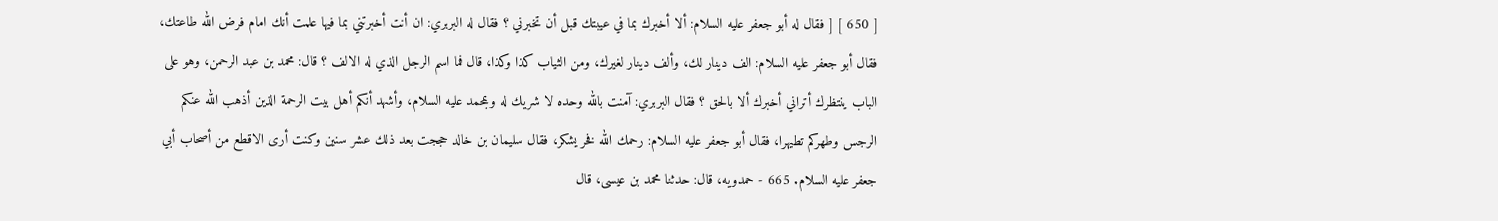[ 650 ] [ فقال له أبو جعفر عليه السلام: ألا أخبرك بما في عيبتك قبل أن تخبرني ؟ فقال له البربري: ان أنت أخبرتني بما فيها علمت أنك امام فرض الله طاعتك، فقال أبو جعفر عليه السلام: الف دينار لك، وألف دينار لغيرك، ومن الثياب كذا وكذا، قال فما اسم الرجل الذي له الالف ؟ قال: محمد بن عبد الرحمن، وهو على الباب ينتظرك أتراني أخبرك ألا بالحق ؟ فقال البربري: آمنت بالله وحده لا شريك له وبمحمد عليه السلام، وأشهد أنكم أهل بيت الرحمة الذين أذهب الله عنكم الرجس وطهركم تطيهرا، فقال أبو جعفر عليه السلام: رحمك الله فخر يشكر، فقال سليمان بن خالد حججت بعد ذلك عشر سنين وكنت أرى الاقطع من أصحاب أبي جعفر عليه السلام. 665 - حمدويه، قال: حدثنا محمد بن عيسى، قال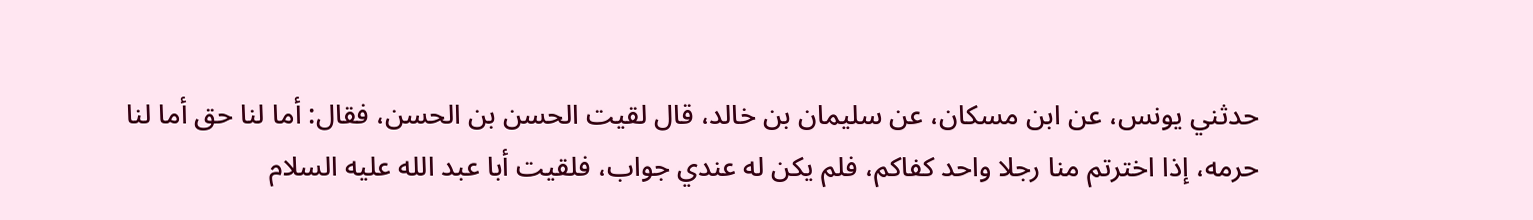حدثني يونس، عن ابن مسكان، عن سليمان بن خالد، قال لقيت الحسن بن الحسن، فقال: أما لنا حق أما لنا حرمه، إذا اخترتم منا رجلا واحد كفاكم، فلم يكن له عندي جواب، فلقيت أبا عبد الله عليه السلام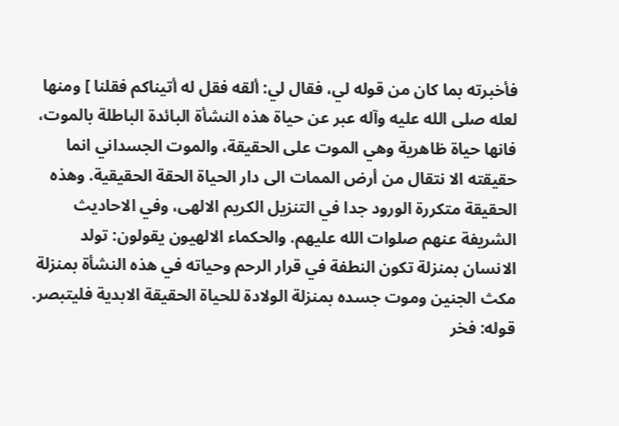فأخبرته بما كان من قوله لي، فقال لي: ألقه فقل له أتيناكم فقلنا ] ومنها لعله صلى الله عليه وآله عبر عن حياة هذه النشأة البائدة الباطلة بالموت، فانها حياة ظاهرية وهي الموت على الحقيقة، والموت الجسداني انما حقيقته الا نتقال من أرض الممات الى دار الحياة الحقة الحقيقية. وهذه الحقيقة متكررة الورود جدا في التنزيل الكريم الالهى، وفي الاحاديث الشريفة عنهم صلوات الله عليهم. والحكماء الالهيون يقولون: تولد الانسان بمنزلة تكون النطفة في قرار الرحم وحياته في هذه النشأة بمنزلة مكث الجنين وموت جسده بمنزلة الولادة للحياة الحقيقة الابدية فليتبصر. قوله: فخر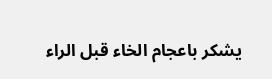يشكر باعجام الخاء قبل الراء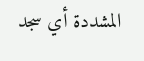المشددة أي سجد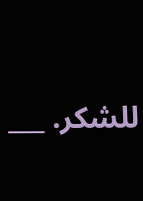للشكر. ___